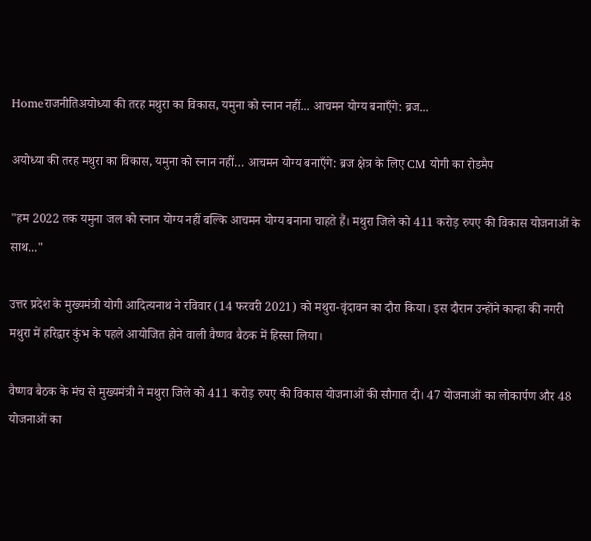Homeराजनीतिअयोध्या की तरह मथुरा का विकास, यमुना को स्नान नहीं... आचमन योग्य बनाएँगे: ब्रज...

अयोध्या की तरह मथुरा का विकास, यमुना को स्नान नहीं… आचमन योग्य बनाएँगे: ब्रज क्षेत्र के लिए CM योगी का रोडमैप

"हम 2022 तक यमुना जल को स्नान योग्य नहीं बल्कि आचमन योग्य बनाना चाहते हैं। मथुरा जिले को 411 करोड़ रुपए की विकास योजनाओं के साथ..."

उत्तर प्रदेश के मुख्यमंत्री योगी आदित्यनाथ ने रविवार (14 फरवरी 2021) को मथुरा-वृंदावन का दौरा किया। इस दौरान उन्होंने कान्हा की नगरी मथुरा में हरिद्वार कुंभ के पहले आयोजित होने वाली वैष्णव बैठक में हिस्सा लिया।

वैष्णव बैठक के मंच से मुख्यमंत्री ने मथुरा जिले को 411 करोड़ रुपए की विकास योजनाओं की सौगात दी। 47 योजनाओं का लोकार्पण और 48 योजनाओं का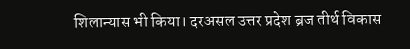शिलान्यास भी किया। दरअसल उत्तर प्रदेश ब्रज तीर्थ विकास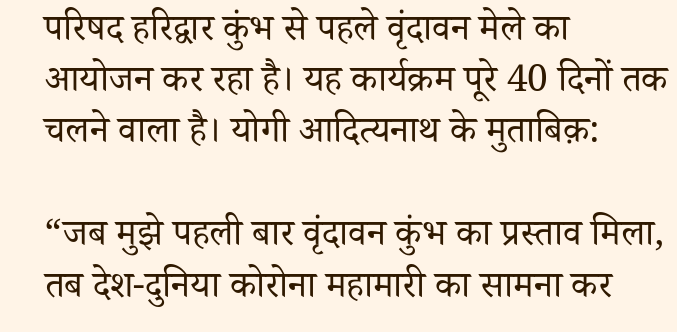परिषद हरिद्वार कुंभ से पहले वृंदावन मेले का आयोजन कर रहा है। यह कार्यक्रम पूरे 40 दिनों तक चलने वाला है। योगी आदित्यनाथ के मुताबिक़:

“जब मुझे पहली बार वृंदावन कुंभ का प्रस्ताव मिला, तब देश-दुनिया कोरोना महामारी का सामना कर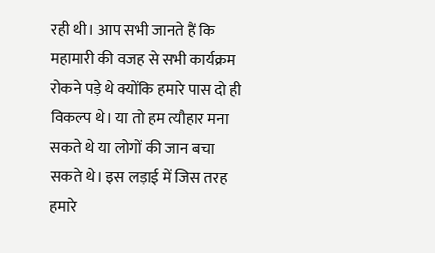रही थी। आप सभी जानते हैं कि महामारी की वजह से सभी कार्यक्रम रोकने पड़े थे क्योंकि हमारे पास दो ही विकल्प थे। या तो हम त्यौहार मना सकते थे या लोगों की जान बचा सकते थे। इस लड़ाई में जिस तरह हमारे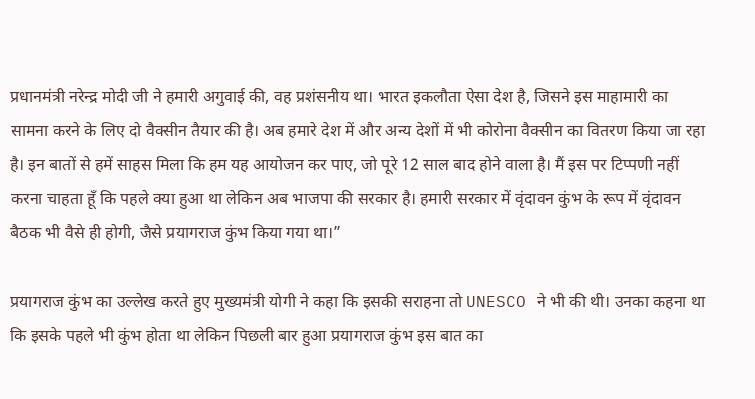प्रधानमंत्री नरेन्द्र मोदी जी ने हमारी अगुवाई की, वह प्रशंसनीय था। भारत इकलौता ऐसा देश है, जिसने इस माहामारी का सामना करने के लिए दो वैक्सीन तैयार की है। अब हमारे देश में और अन्य देशों में भी कोरोना वैक्सीन का वितरण किया जा रहा है। इन बातों से हमें साहस मिला कि हम यह आयोजन कर पाए, जो पूरे 12 साल बाद होने वाला है। मैं इस पर टिप्पणी नहीं करना चाहता हूँ कि पहले क्या हुआ था लेकिन अब भाजपा की सरकार है। हमारी सरकार में वृंदावन कुंभ के रूप में वृंदावन बैठक भी वैसे ही होगी, जैसे प्रयागराज कुंभ किया गया था।”

प्रयागराज कुंभ का उल्लेख करते हुए मुख्यमंत्री योगी ने कहा कि इसकी सराहना तो UNESCO ने भी की थी। उनका कहना था कि इसके पहले भी कुंभ होता था लेकिन पिछली बार हुआ प्रयागराज कुंभ इस बात का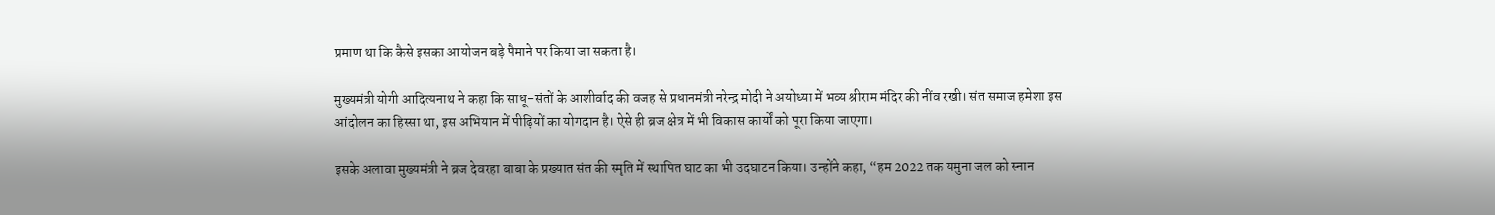प्रमाण था कि कैसे इसका आयोजन बड़े पैमाने पर किया जा सकता है।

मुख्यमंत्री योगी आदित्यनाथ ने कहा कि साधू-संतों के आशीर्वाद की वजह से प्रधानमंत्री नरेन्द्र मोदी ने अयोध्या में भव्य श्रीराम मंदिर की नींव रखी। संत समाज हमेशा इस आंदोलन का हिस्सा था, इस अभियान में पीढ़ियों का योगदान है। ऐसे ही ब्रज क्षेत्र में भी विकास कार्यों को पूरा किया जाएगा।

इसके अलावा मुख्यमंत्री ने ब्रज देवरहा बाबा के प्रख्यात संत की स्मृति में स्थापित घाट का भी उदघाटन किया। उन्होंने कहा, “हम 2022 तक यमुना जल को स्नान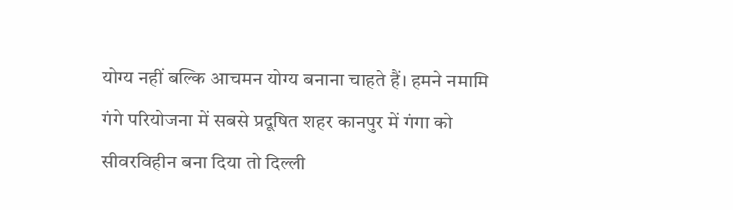योग्य नहीं बल्कि आचमन योग्य बनाना चाहते हैं। हमने नमामि गंगे परियोजना में सबसे प्रदूषित शहर कानपुर में गंगा को सीवरविहीन बना दिया तो दिल्ली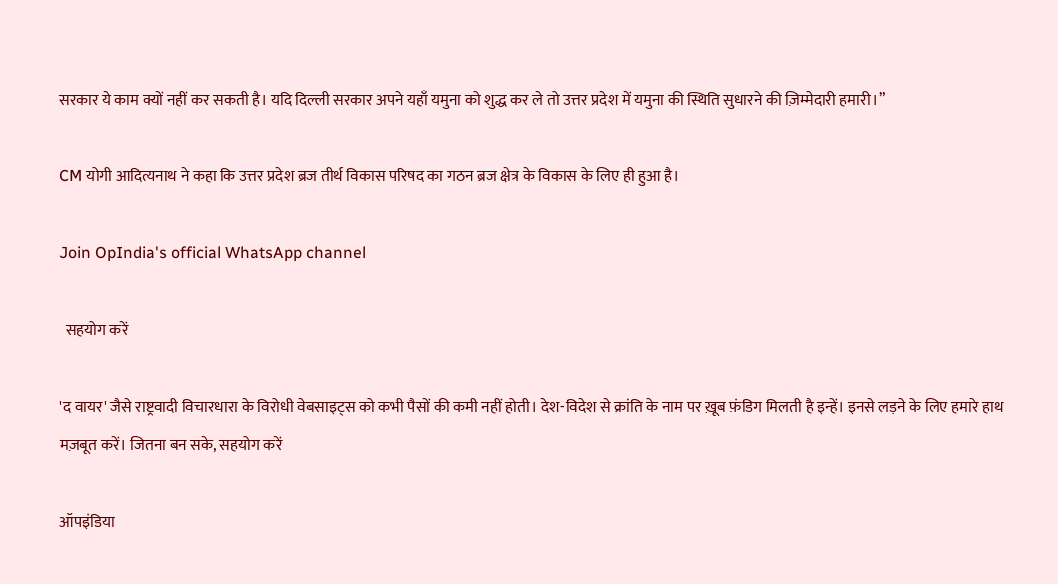सरकार ये काम क्यों नहीं कर सकती है। यदि दिल्ली सरकार अपने यहाँ यमुना को शुद्ध कर ले तो उत्तर प्रदेश में यमुना की स्थिति सुधारने की ज़िम्मेदारी हमारी।”

CM योगी आदित्यनाथ ने कहा कि उत्तर प्रदेश ब्रज तीर्थ विकास परिषद का गठन ब्रज क्षेत्र के विकास के लिए ही हुआ है।

Join OpIndia's official WhatsApp channel

  सहयोग करें

'द वायर' जैसे राष्ट्रवादी विचारधारा के विरोधी वेबसाइट्स को कभी पैसों की कमी नहीं होती। देश-विदेश से क्रांति के नाम पर ख़ूब फ़ंडिग मिलती है इन्हें। इनसे लड़ने के लिए हमारे हाथ मज़बूत करें। जितना बन सके, सहयोग करें

ऑपइंडिया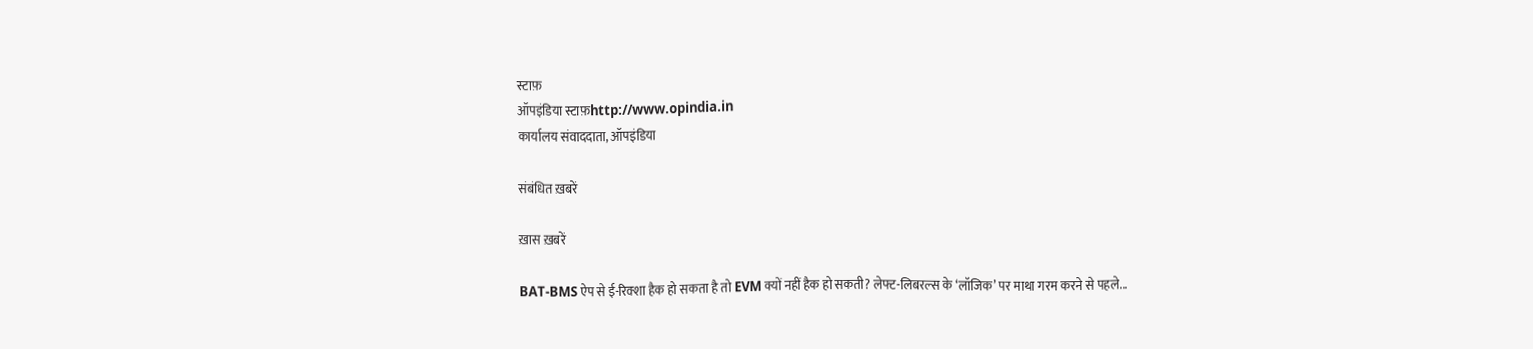स्टाफ़
ऑपइंडिया स्टाफ़http://www.opindia.in
कार्यालय संवाददाता, ऑपइंडिया

संबंधित ख़बरें

ख़ास ख़बरें

BAT-BMS ऐप से ई-रिक्शा हैक हो सकता है तो EVM क्यों नहीं हैक हो सकती? लेफ्ट-लिबरल्स के ‘लॉजिक’ पर माथा गरम करने से पहले...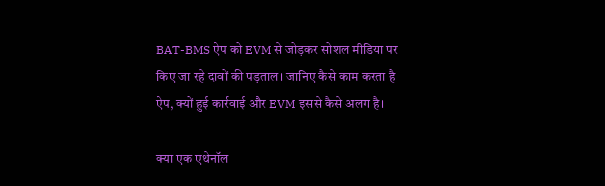BAT-BMS ऐप को EVM से जोड़कर सोशल मीडिया पर किए जा रहे दावों की पड़ताल। जानिए कैसे काम करता है ऐप, क्यों हुई कार्रवाई और EVM इससे कैसे अलग है।

क्या एक एथेनॉल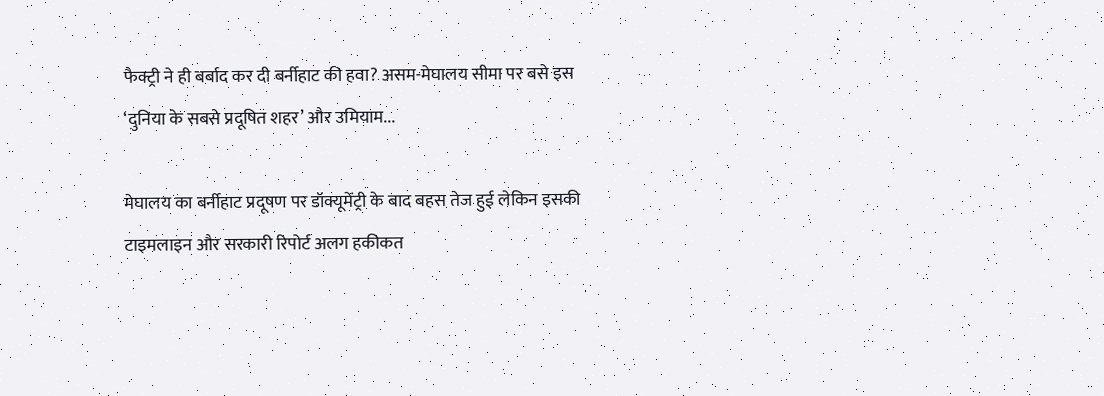फैक्ट्री ने ही बर्बाद कर दी बर्नीहाट की हवा? असम-मेघालय सीमा पर बसे इस ‘दुनिया के सबसे प्रदूषित शहर’ और उमियाम...

मेघालय का बर्नीहाट प्रदूषण पर डॉक्यूमेंट्री के बाद बहस तेज हुई लेकिन इसकी टाइमलाइन और सरकारी रिपोर्ट अलग हकीकत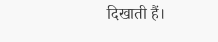दिखाती हैं।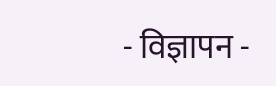- विज्ञापन -